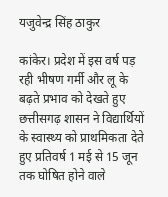यजुवेन्द्र सिंह ठाकुर

कांकेर। प्रदेश में इस वर्ष पड़ रही भीषण गर्मी और लू के बढ़ते प्रभाव को देखते हुए छत्तीसगढ़ शासन ने विद्यार्थियों के स्वास्थ्य को प्राथमिकता देते हुए प्रतिवर्ष 1 मई से 15 जून तक घोषित होने वाले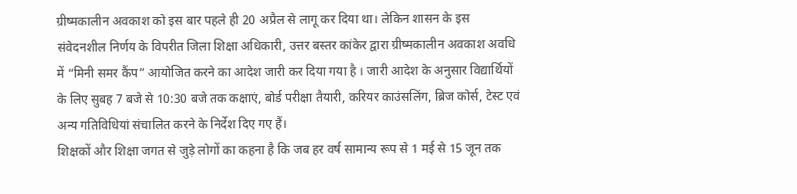ग्रीष्मकालीन अवकाश को इस बार पहले ही 20 अप्रैल से लागू कर दिया था। लेकिन शासन के इस संवेदनशील निर्णय के विपरीत जिला शिक्षा अधिकारी, उत्तर बस्तर कांकेर द्वारा ग्रीष्मकालीन अवकाश अवधि में “मिनी समर कैंप” आयोजित करने का आदेश जारी कर दिया गया है । जारी आदेश के अनुसार विद्यार्थियों के लिए सुबह 7 बजे से 10:30 बजे तक कक्षाएं, बोर्ड परीक्षा तैयारी, करियर काउंसलिंग, ब्रिज कोर्स, टेस्ट एवं अन्य गतिविधियां संचालित करने के निर्देश दिए गए हैं।
शिक्षकों और शिक्षा जगत से जुड़े लोगों का कहना है कि जब हर वर्ष सामान्य रूप से 1 मई से 15 जून तक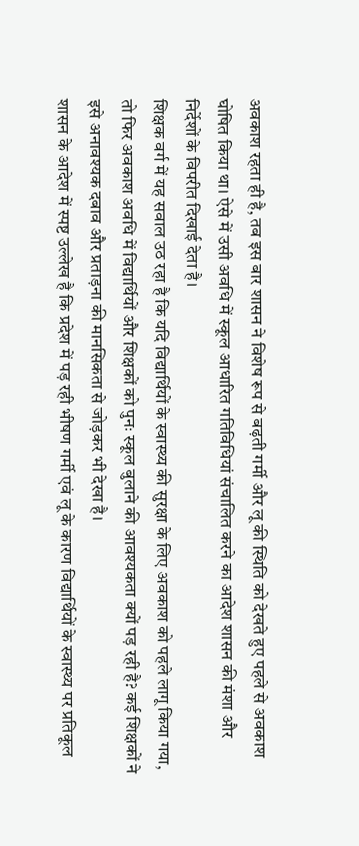अवकाश रहता ही है, तब इस बार शासन ने विशेष रूप से बढ़ती गर्मी और लू की स्थिति को देखते हुए पहले से अवकाश घोषित किया था। ऐसे में उसी अवधि में स्कूल आधारित गतिविधियां संचालित करने का आदेश शासन की मंशा और निर्देशों के विपरीत दिखाई देता है।
शिक्षक वर्ग में यह सवाल उठ रहा है कि यदि विद्यार्थियों के स्वास्थ्य की सुरक्षा के लिए अवकाश को पहले लागू किया गया, तो फिर अवकाश अवधि में विद्यार्थियों और शिक्षकों को पुनः स्कूल बुलाने की आवश्यकता क्यों पड़ रही है? कई शिक्षकों ने इसे अनावश्यक दबाव और प्रताड़ना की मानसिकता से जोड़कर भी देखा है।
शासन के आदेश में स्पष्ट उल्लेख है कि प्रदेश में पड़ रही भीषण गर्मी एवं लू के कारण विद्यार्थियों के स्वास्थ्य पर प्रतिकूल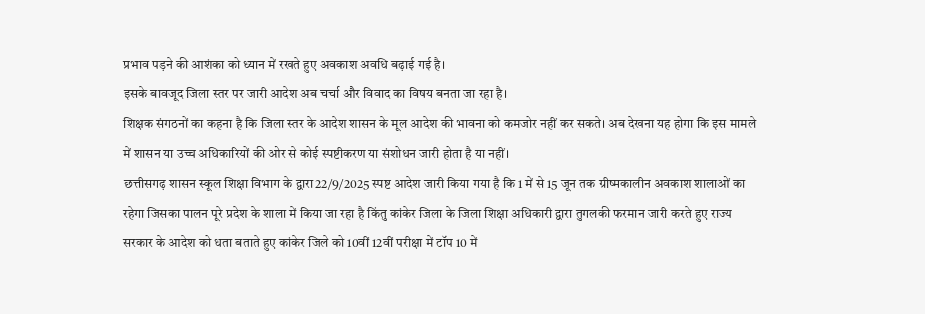प्रभाव पड़ने की आशंका को ध्यान में रखते हुए अवकाश अवधि बढ़ाई गई है।
इसके बावजूद जिला स्तर पर जारी आदेश अब चर्चा और विवाद का विषय बनता जा रहा है।
शिक्षक संगठनों का कहना है कि जिला स्तर के आदेश शासन के मूल आदेश की भावना को कमजोर नहीं कर सकते। अब देखना यह होगा कि इस मामले में शासन या उच्च अधिकारियों की ओर से कोई स्पष्टीकरण या संशोधन जारी होता है या नहीं।
छत्तीसगढ़ शासन स्कूल शिक्षा विभाग के द्वारा22/9/2025 स्पष्ट आदेश जारी किया गया है कि 1 में से 15 जून तक ग्रीष्मकालीन अवकाश शालाओं का रहेगा जिसका पालन पूरे प्रदेश के शाला में किया जा रहा है किंतु कांकेर जिला के जिला शिक्षा अधिकारी द्वारा तुगलकी फरमान जारी करते हुए राज्य सरकार के आदेश को धता बताते हुए कांकेर जिले को 10वीं 12वीं परीक्षा में टॉप 10 में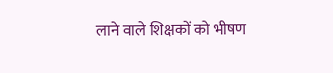लाने वाले शिक्षकों को भीषण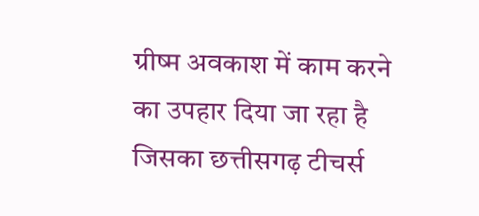ग्रीष्म अवकाश में काम करने का उपहार दिया जा रहा है जिसका छत्तीसगढ़ टीचर्स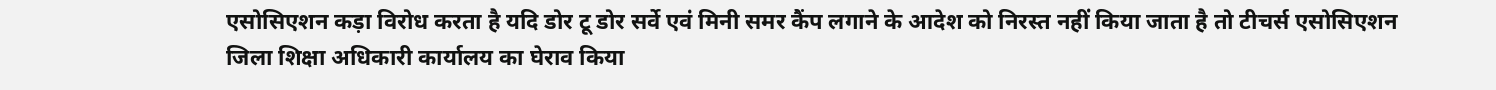एसोसिएशन कड़ा विरोध करता है यदि डोर टू डोर सर्वे एवं मिनी समर कैंप लगाने के आदेश को निरस्त नहीं किया जाता है तो टीचर्स एसोसिएशन जिला शिक्षा अधिकारी कार्यालय का घेराव किया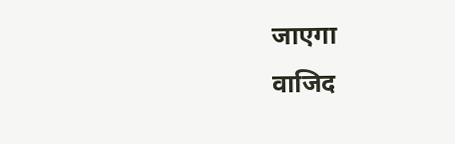जाएगा
वाजिद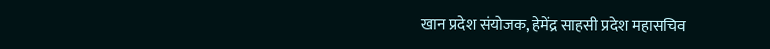खान प्रदेश संयोजक, हेमेंद्र साहसी प्रदेश महासचिव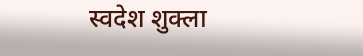स्वदेश शुक्ला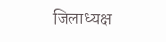जिलाध्यक्ष